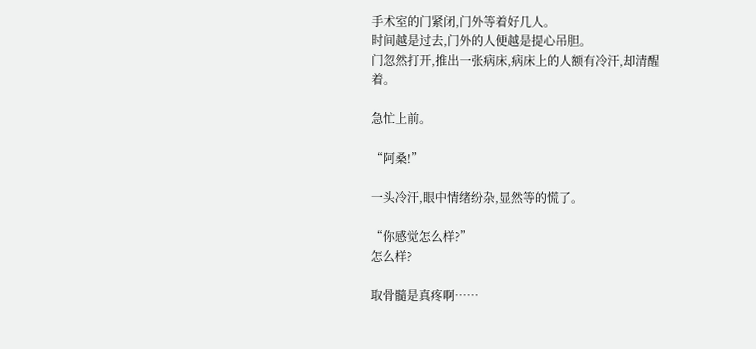手术室的门紧闭,门外等着好几人。
时间越是过去,门外的人便越是提心吊胆。
门忽然打开,推出一张病床,病床上的人额有冷汗,却清醒着。

急忙上前。

“阿桑!”

一头冷汗,眼中情绪纷杂,显然等的慌了。

“你感觉怎么样?”
怎么样?

取骨髓是真疼啊……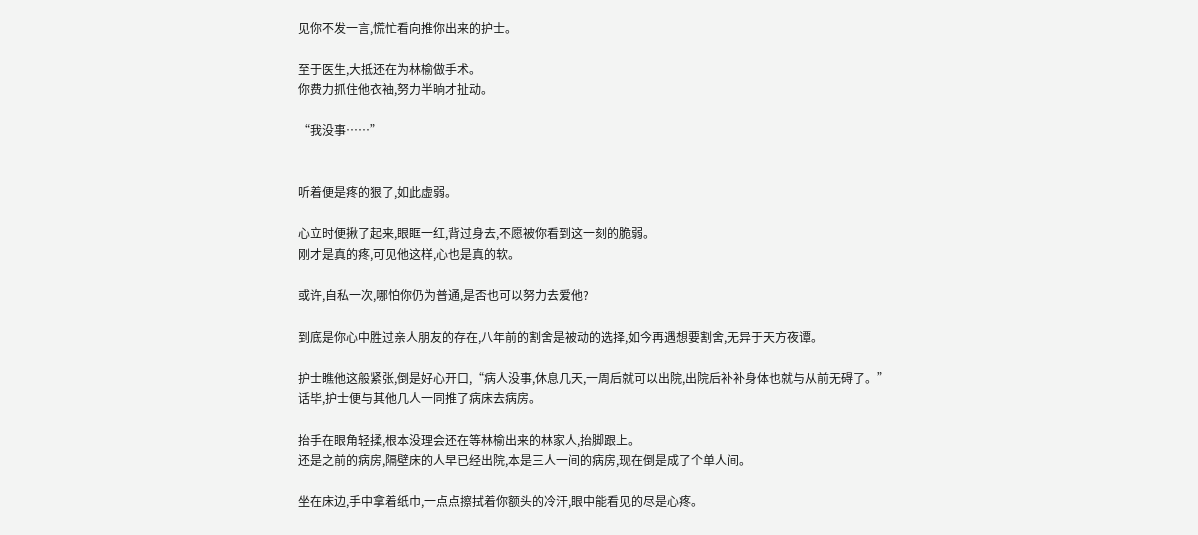见你不发一言,慌忙看向推你出来的护士。

至于医生,大抵还在为林榆做手术。
你费力抓住他衣袖,努力半晌才扯动。

“我没事……”


听着便是疼的狠了,如此虚弱。

心立时便揪了起来,眼眶一红,背过身去,不愿被你看到这一刻的脆弱。
刚才是真的疼,可见他这样,心也是真的软。

或许,自私一次,哪怕你仍为普通,是否也可以努力去爱他?

到底是你心中胜过亲人朋友的存在,八年前的割舍是被动的选择,如今再遇想要割舍,无异于天方夜谭。

护士瞧他这般紧张,倒是好心开口,“病人没事,休息几天,一周后就可以出院,出院后补补身体也就与从前无碍了。”
话毕,护士便与其他几人一同推了病床去病房。

抬手在眼角轻揉,根本没理会还在等林榆出来的林家人,抬脚跟上。
还是之前的病房,隔壁床的人早已经出院,本是三人一间的病房,现在倒是成了个单人间。

坐在床边,手中拿着纸巾,一点点擦拭着你额头的冷汗,眼中能看见的尽是心疼。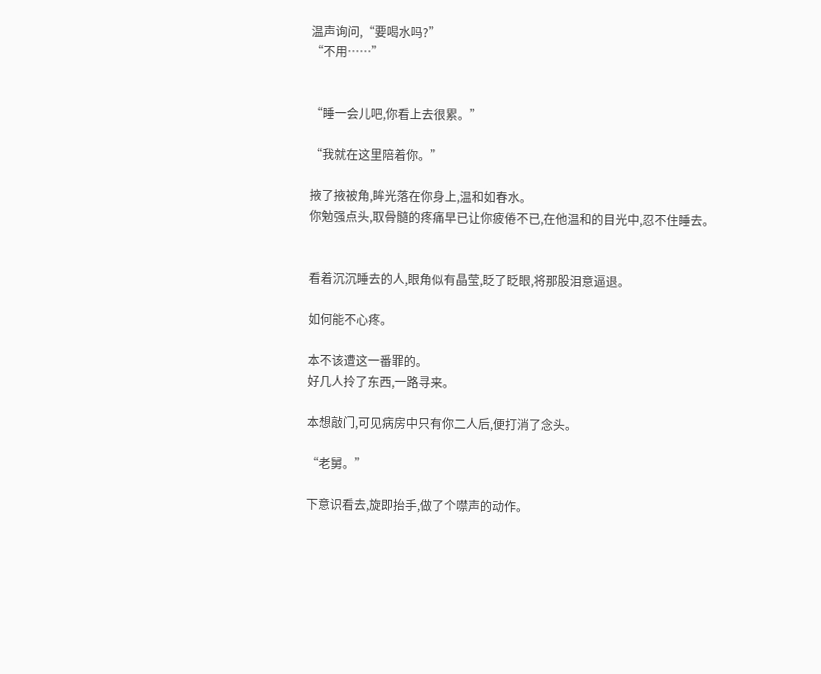温声询问,“要喝水吗?”
“不用……”


“睡一会儿吧,你看上去很累。”

“我就在这里陪着你。”

掖了掖被角,眸光落在你身上,温和如春水。
你勉强点头,取骨髓的疼痛早已让你疲倦不已,在他温和的目光中,忍不住睡去。


看着沉沉睡去的人,眼角似有晶莹,眨了眨眼,将那股泪意逼退。

如何能不心疼。

本不该遭这一番罪的。
好几人拎了东西,一路寻来。

本想敲门,可见病房中只有你二人后,便打消了念头。

“老舅。”

下意识看去,旋即抬手,做了个噤声的动作。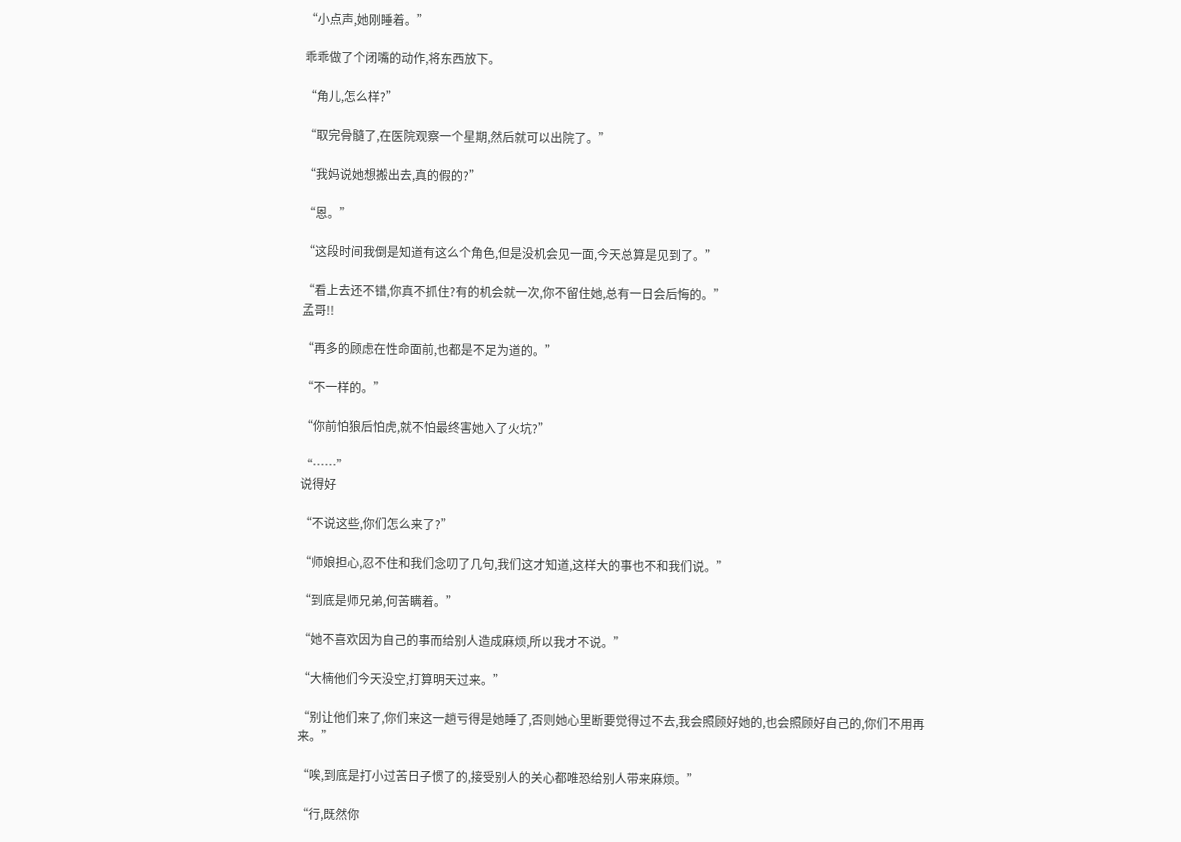“小点声,她刚睡着。”

乖乖做了个闭嘴的动作,将东西放下。

“角儿,怎么样?”

“取完骨髓了,在医院观察一个星期,然后就可以出院了。”

“我妈说她想搬出去,真的假的?”

“恩。”

“这段时间我倒是知道有这么个角色,但是没机会见一面,今天总算是见到了。”

“看上去还不错,你真不抓住?有的机会就一次,你不留住她,总有一日会后悔的。”
孟哥!!

“再多的顾虑在性命面前,也都是不足为道的。”

“不一样的。”

“你前怕狼后怕虎,就不怕最终害她入了火坑?”

“……”
说得好

“不说这些,你们怎么来了?”

“师娘担心,忍不住和我们念叨了几句,我们这才知道,这样大的事也不和我们说。”

“到底是师兄弟,何苦瞒着。”

“她不喜欢因为自己的事而给别人造成麻烦,所以我才不说。”

“大楠他们今天没空,打算明天过来。”

“别让他们来了,你们来这一趟亏得是她睡了,否则她心里断要觉得过不去,我会照顾好她的,也会照顾好自己的,你们不用再来。”

“唉,到底是打小过苦日子惯了的,接受别人的关心都唯恐给别人带来麻烦。”

“行,既然你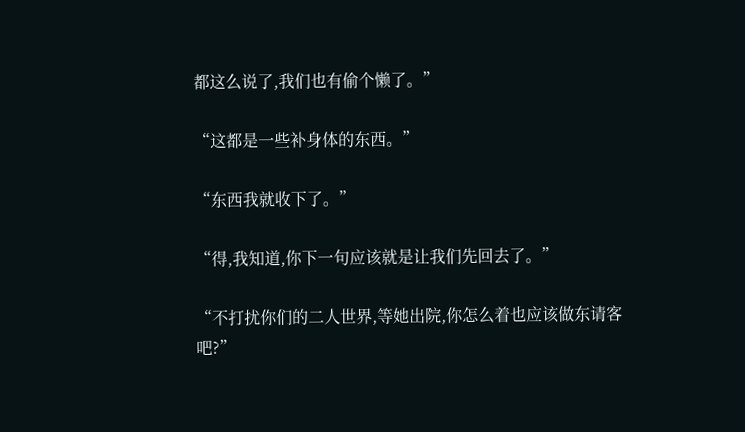都这么说了,我们也有偷个懒了。”

“这都是一些补身体的东西。”

“东西我就收下了。”

“得,我知道,你下一句应该就是让我们先回去了。”

“不打扰你们的二人世界,等她出院,你怎么着也应该做东请客吧?”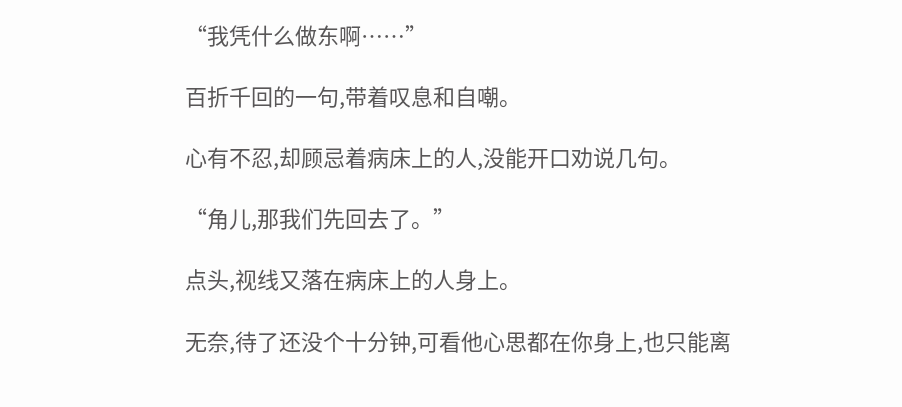“我凭什么做东啊……”

百折千回的一句,带着叹息和自嘲。

心有不忍,却顾忌着病床上的人,没能开口劝说几句。

“角儿,那我们先回去了。”

点头,视线又落在病床上的人身上。

无奈,待了还没个十分钟,可看他心思都在你身上,也只能离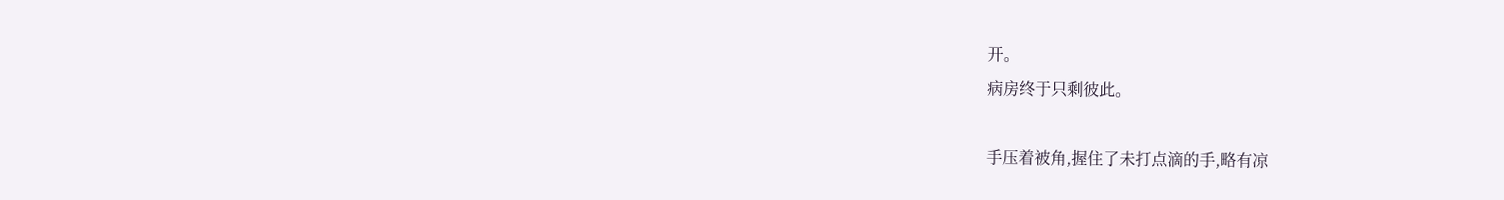开。
病房终于只剩彼此。

手压着被角,握住了未打点滴的手,略有凉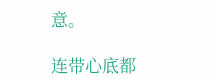意。

连带心底都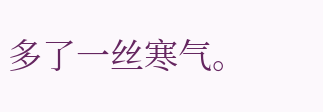多了一丝寒气。